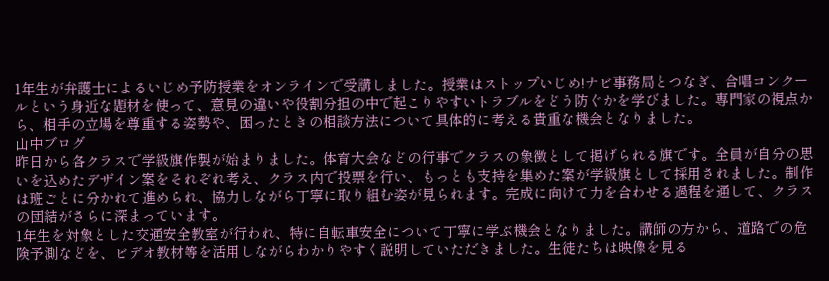1年生が弁護士によるいじめ予防授業をオンラインで受講しました。授業はストップいじめ!ナビ事務局とつなぎ、合唱コンクールという身近な題材を使って、意見の違いや役割分担の中で起こりやすいトラブルをどう防ぐかを学びました。専門家の視点から、相手の立場を尊重する姿勢や、困ったときの相談方法について具体的に考える貴重な機会となりました。
山中ブログ
昨日から各クラスで学級旗作製が始まりました。体育大会などの行事でクラスの象徴として掲げられる旗です。全員が自分の思いを込めたデザイン案をそれぞれ考え、クラス内で投票を行い、もっとも支持を集めた案が学級旗として採用されました。制作は班ごとに分かれて進められ、協力しながら丁寧に取り組む姿が見られます。完成に向けて力を合わせる過程を通して、クラスの団結がさらに深まっています。
1年生を対象とした交通安全教室が行われ、特に自転車安全について丁寧に学ぶ機会となりました。講師の方から、道路での危険予測などを、ビデオ教材等を活用しながらわかりやすく説明していただきました。生徒たちは映像を見る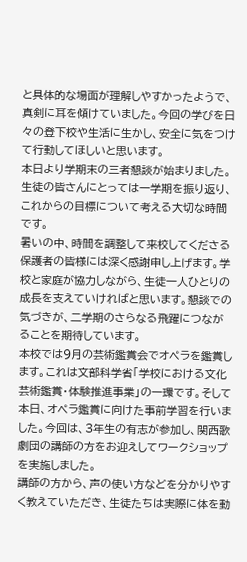と具体的な場面が理解しやすかったようで、真剣に耳を傾けていました。今回の学びを日々の登下校や生活に生かし、安全に気をつけて行動してほしいと思います。
本日より学期末の三者懇談が始まりました。生徒の皆さんにとっては一学期を振り返り、これからの目標について考える大切な時間です。
暑いの中、時間を調整して来校してくださる保護者の皆様には深く感謝申し上げます。学校と家庭が協力しながら、生徒一人ひとりの成長を支えていければと思います。懇談での気づきが、二学期のさらなる飛躍につながることを期待しています。
本校では9月の芸術鑑賞会でオペラを鑑賞します。これは文部科学省「学校における文化芸術鑑賞・体験推進事業」の一環です。そして本日、オペラ鑑賞に向けた事前学習を行いました。今回は、3年生の有志が参加し、関西歌劇団の講師の方をお迎えしてワークショップを実施しました。
講師の方から、声の使い方などを分かりやすく教えていただき、生徒たちは実際に体を動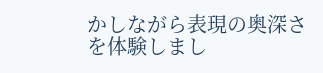かしながら表現の奥深さを体験しまし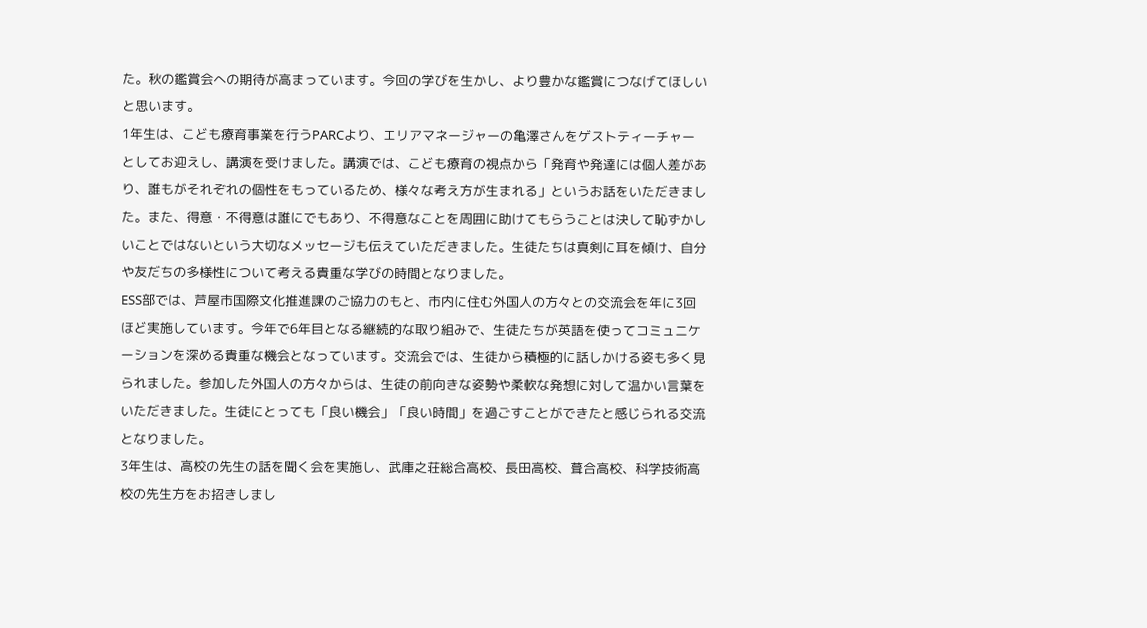た。秋の鑑賞会への期待が高まっています。今回の学びを生かし、より豊かな鑑賞につなげてほしいと思います。
1年生は、こども療育事業を行うPARCより、エリアマネージャーの亀澤さんをゲストティーチャーとしてお迎えし、講演を受けました。講演では、こども療育の視点から「発育や発達には個人差があり、誰もがそれぞれの個性をもっているため、様々な考え方が生まれる」というお話をいただきました。また、得意・不得意は誰にでもあり、不得意なことを周囲に助けてもらうことは決して恥ずかしいことではないという大切なメッセージも伝えていただきました。生徒たちは真剣に耳を傾け、自分や友だちの多様性について考える貴重な学びの時間となりました。
ESS部では、芦屋市国際文化推進課のご協力のもと、市内に住む外国人の方々との交流会を年に3回ほど実施しています。今年で6年目となる継続的な取り組みで、生徒たちが英語を使ってコミュニケーションを深める貴重な機会となっています。交流会では、生徒から積極的に話しかける姿も多く見られました。参加した外国人の方々からは、生徒の前向きな姿勢や柔軟な発想に対して温かい言葉をいただきました。生徒にとっても「良い機会」「良い時間」を過ごすことができたと感じられる交流となりました。
3年生は、高校の先生の話を聞く会を実施し、武庫之荘総合高校、長田高校、葺合高校、科学技術高校の先生方をお招きしまし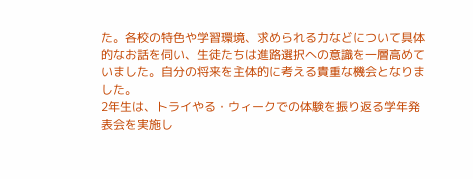た。各校の特色や学習環境、求められる力などについて具体的なお話を伺い、生徒たちは進路選択への意識を一層高めていました。自分の将来を主体的に考える貴重な機会となりました。
2年生は、トライやる・ウィークでの体験を振り返る学年発表会を実施し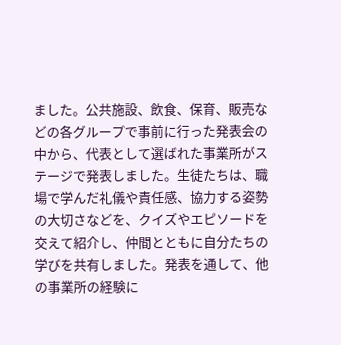ました。公共施設、飲食、保育、販売などの各グループで事前に行った発表会の中から、代表として選ばれた事業所がステージで発表しました。生徒たちは、職場で学んだ礼儀や責任感、協力する姿勢の大切さなどを、クイズやエピソードを交えて紹介し、仲間とともに自分たちの学びを共有しました。発表を通して、他の事業所の経験に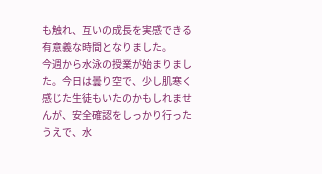も触れ、互いの成長を実感できる有意義な時間となりました。
今週から水泳の授業が始まりました。今日は曇り空で、少し肌寒く感じた生徒もいたのかもしれませんが、安全確認をしっかり行ったうえで、水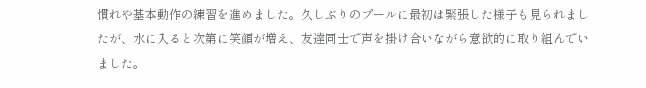慣れや基本動作の練習を進めました。久しぶりのプールに最初は緊張した様子も見られましたが、水に入ると次第に笑顔が増え、友達同士で声を掛け合いながら意欲的に取り組んでいました。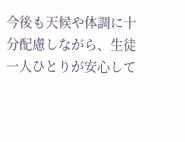今後も天候や体調に十分配慮しながら、生徒一人ひとりが安心して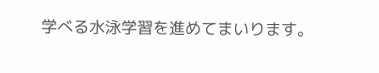学べる水泳学習を進めてまいります。